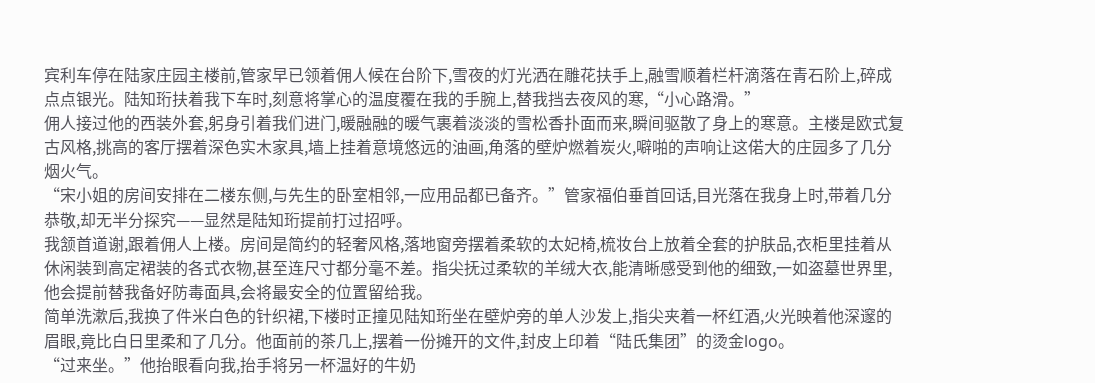宾利车停在陆家庄园主楼前,管家早已领着佣人候在台阶下,雪夜的灯光洒在雕花扶手上,融雪顺着栏杆滴落在青石阶上,碎成点点银光。陆知珩扶着我下车时,刻意将掌心的温度覆在我的手腕上,替我挡去夜风的寒,“小心路滑。”
佣人接过他的西装外套,躬身引着我们进门,暖融融的暖气裹着淡淡的雪松香扑面而来,瞬间驱散了身上的寒意。主楼是欧式复古风格,挑高的客厅摆着深色实木家具,墙上挂着意境悠远的油画,角落的壁炉燃着炭火,噼啪的声响让这偌大的庄园多了几分烟火气。
“宋小姐的房间安排在二楼东侧,与先生的卧室相邻,一应用品都已备齐。”管家福伯垂首回话,目光落在我身上时,带着几分恭敬,却无半分探究——显然是陆知珩提前打过招呼。
我颔首道谢,跟着佣人上楼。房间是简约的轻奢风格,落地窗旁摆着柔软的太妃椅,梳妆台上放着全套的护肤品,衣柜里挂着从休闲装到高定裙装的各式衣物,甚至连尺寸都分毫不差。指尖抚过柔软的羊绒大衣,能清晰感受到他的细致,一如盗墓世界里,他会提前替我备好防毒面具,会将最安全的位置留给我。
简单洗漱后,我换了件米白色的针织裙,下楼时正撞见陆知珩坐在壁炉旁的单人沙发上,指尖夹着一杯红酒,火光映着他深邃的眉眼,竟比白日里柔和了几分。他面前的茶几上,摆着一份摊开的文件,封皮上印着“陆氏集团”的烫金logo。
“过来坐。”他抬眼看向我,抬手将另一杯温好的牛奶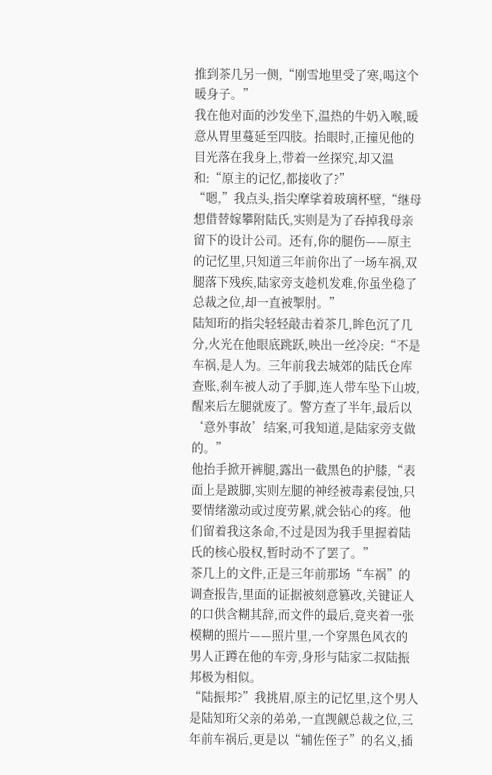推到茶几另一侧,“刚雪地里受了寒,喝这个暖身子。”
我在他对面的沙发坐下,温热的牛奶入喉,暖意从胃里蔓延至四肢。抬眼时,正撞见他的目光落在我身上,带着一丝探究,却又温和:“原主的记忆,都接收了?”
“嗯,”我点头,指尖摩挲着玻璃杯壁,“继母想借替嫁攀附陆氏,实则是为了吞掉我母亲留下的设计公司。还有,你的腿伤——原主的记忆里,只知道三年前你出了一场车祸,双腿落下残疾,陆家旁支趁机发难,你虽坐稳了总裁之位,却一直被掣肘。”
陆知珩的指尖轻轻敲击着茶几,眸色沉了几分,火光在他眼底跳跃,映出一丝冷戾:“不是车祸,是人为。三年前我去城郊的陆氏仓库查账,刹车被人动了手脚,连人带车坠下山坡,醒来后左腿就废了。警方查了半年,最后以‘意外事故’结案,可我知道,是陆家旁支做的。”
他抬手掀开裤腿,露出一截黑色的护膝,“表面上是跛脚,实则左腿的神经被毒素侵蚀,只要情绪激动或过度劳累,就会钻心的疼。他们留着我这条命,不过是因为我手里握着陆氏的核心股权,暂时动不了罢了。”
茶几上的文件,正是三年前那场“车祸”的调查报告,里面的证据被刻意篡改,关键证人的口供含糊其辞,而文件的最后,竟夹着一张模糊的照片——照片里,一个穿黑色风衣的男人正蹲在他的车旁,身形与陆家二叔陆振邦极为相似。
“陆振邦?”我挑眉,原主的记忆里,这个男人是陆知珩父亲的弟弟,一直觊觎总裁之位,三年前车祸后,更是以“辅佐侄子”的名义,插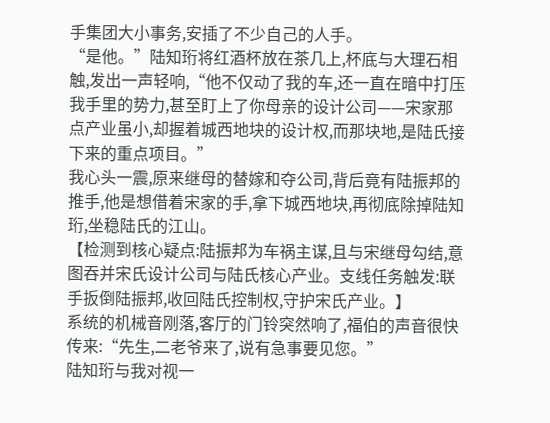手集团大小事务,安插了不少自己的人手。
“是他。”陆知珩将红酒杯放在茶几上,杯底与大理石相触,发出一声轻响,“他不仅动了我的车,还一直在暗中打压我手里的势力,甚至盯上了你母亲的设计公司——宋家那点产业虽小,却握着城西地块的设计权,而那块地,是陆氏接下来的重点项目。”
我心头一震,原来继母的替嫁和夺公司,背后竟有陆振邦的推手,他是想借着宋家的手,拿下城西地块,再彻底除掉陆知珩,坐稳陆氏的江山。
【检测到核心疑点:陆振邦为车祸主谋,且与宋继母勾结,意图吞并宋氏设计公司与陆氏核心产业。支线任务触发:联手扳倒陆振邦,收回陆氏控制权,守护宋氏产业。】
系统的机械音刚落,客厅的门铃突然响了,福伯的声音很快传来:“先生,二老爷来了,说有急事要见您。”
陆知珩与我对视一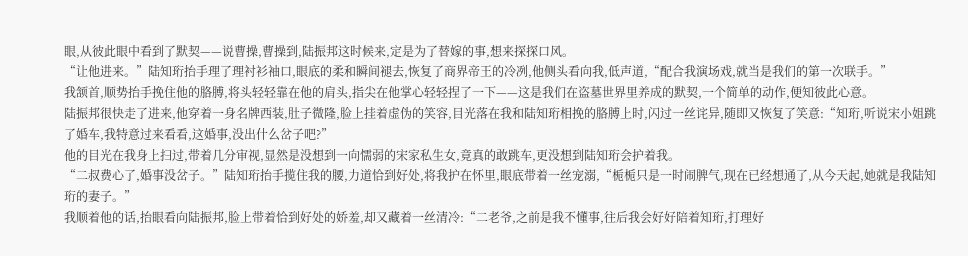眼,从彼此眼中看到了默契——说曹操,曹操到,陆振邦这时候来,定是为了替嫁的事,想来探探口风。
“让他进来。”陆知珩抬手理了理衬衫袖口,眼底的柔和瞬间褪去,恢复了商界帝王的冷冽,他侧头看向我,低声道,“配合我演场戏,就当是我们的第一次联手。”
我颔首,顺势抬手挽住他的胳膊,将头轻轻靠在他的肩头,指尖在他掌心轻轻捏了一下——这是我们在盗墓世界里养成的默契,一个简单的动作,便知彼此心意。
陆振邦很快走了进来,他穿着一身名牌西装,肚子微隆,脸上挂着虚伪的笑容,目光落在我和陆知珩相挽的胳膊上时,闪过一丝诧异,随即又恢复了笑意:“知珩,听说宋小姐跳了婚车,我特意过来看看,这婚事,没出什么岔子吧?”
他的目光在我身上扫过,带着几分审视,显然是没想到一向懦弱的宋家私生女,竟真的敢跳车,更没想到陆知珩会护着我。
“二叔费心了,婚事没岔子。”陆知珩抬手揽住我的腰,力道恰到好处,将我护在怀里,眼底带着一丝宠溺,“栀栀只是一时闹脾气,现在已经想通了,从今天起,她就是我陆知珩的妻子。”
我顺着他的话,抬眼看向陆振邦,脸上带着恰到好处的娇羞,却又藏着一丝清冷:“二老爷,之前是我不懂事,往后我会好好陪着知珩,打理好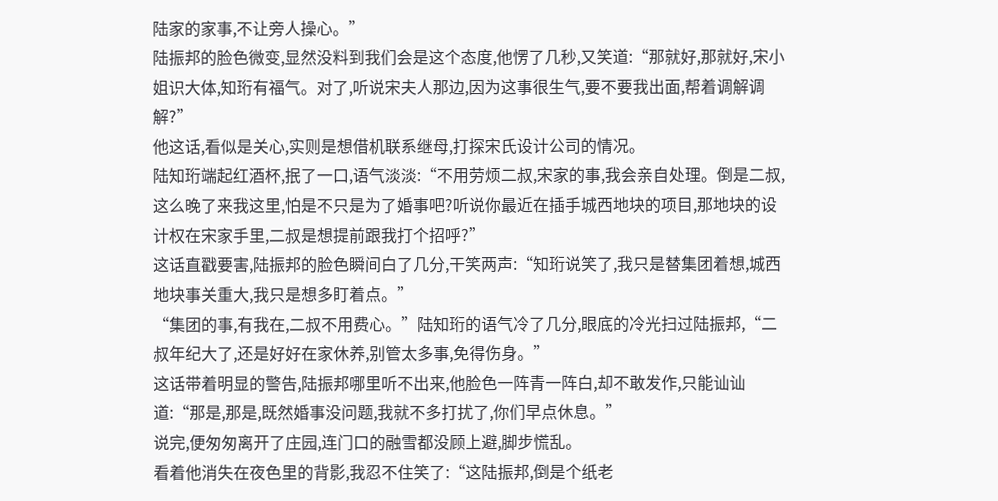陆家的家事,不让旁人操心。”
陆振邦的脸色微变,显然没料到我们会是这个态度,他愣了几秒,又笑道:“那就好,那就好,宋小姐识大体,知珩有福气。对了,听说宋夫人那边,因为这事很生气,要不要我出面,帮着调解调解?”
他这话,看似是关心,实则是想借机联系继母,打探宋氏设计公司的情况。
陆知珩端起红酒杯,抿了一口,语气淡淡:“不用劳烦二叔,宋家的事,我会亲自处理。倒是二叔,这么晚了来我这里,怕是不只是为了婚事吧?听说你最近在插手城西地块的项目,那地块的设计权在宋家手里,二叔是想提前跟我打个招呼?”
这话直戳要害,陆振邦的脸色瞬间白了几分,干笑两声:“知珩说笑了,我只是替集团着想,城西地块事关重大,我只是想多盯着点。”
“集团的事,有我在,二叔不用费心。”陆知珩的语气冷了几分,眼底的冷光扫过陆振邦,“二叔年纪大了,还是好好在家休养,别管太多事,免得伤身。”
这话带着明显的警告,陆振邦哪里听不出来,他脸色一阵青一阵白,却不敢发作,只能讪讪道:“那是,那是,既然婚事没问题,我就不多打扰了,你们早点休息。”
说完,便匆匆离开了庄园,连门口的融雪都没顾上避,脚步慌乱。
看着他消失在夜色里的背影,我忍不住笑了:“这陆振邦,倒是个纸老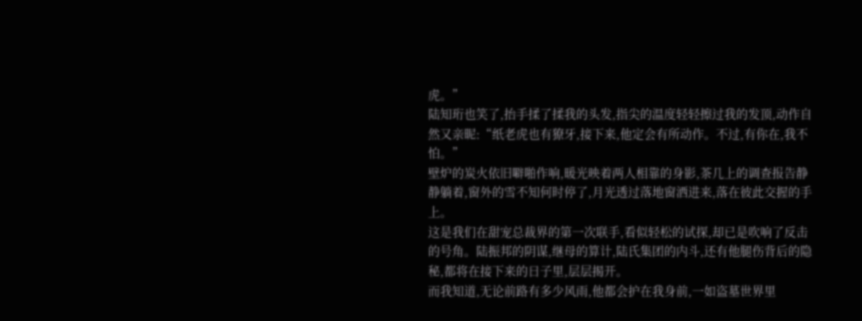虎。”
陆知珩也笑了,抬手揉了揉我的头发,指尖的温度轻轻擦过我的发顶,动作自然又亲昵:“纸老虎也有獠牙,接下来,他定会有所动作。不过,有你在,我不怕。”
壁炉的炭火依旧噼啪作响,暖光映着两人相靠的身影,茶几上的调查报告静静躺着,窗外的雪不知何时停了,月光透过落地窗洒进来,落在彼此交握的手上。
这是我们在甜宠总裁界的第一次联手,看似轻松的试探,却已是吹响了反击的号角。陆振邦的阴谋,继母的算计,陆氏集团的内斗,还有他腿伤背后的隐秘,都将在接下来的日子里,层层揭开。
而我知道,无论前路有多少风雨,他都会护在我身前,一如盗墓世界里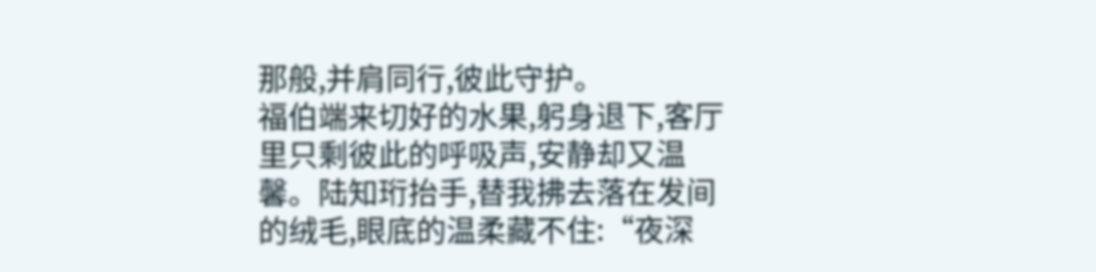那般,并肩同行,彼此守护。
福伯端来切好的水果,躬身退下,客厅里只剩彼此的呼吸声,安静却又温馨。陆知珩抬手,替我拂去落在发间的绒毛,眼底的温柔藏不住:“夜深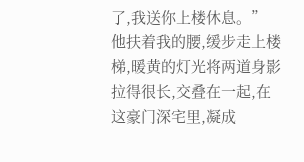了,我送你上楼休息。”
他扶着我的腰,缓步走上楼梯,暖黄的灯光将两道身影拉得很长,交叠在一起,在这豪门深宅里,凝成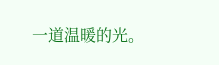一道温暖的光。